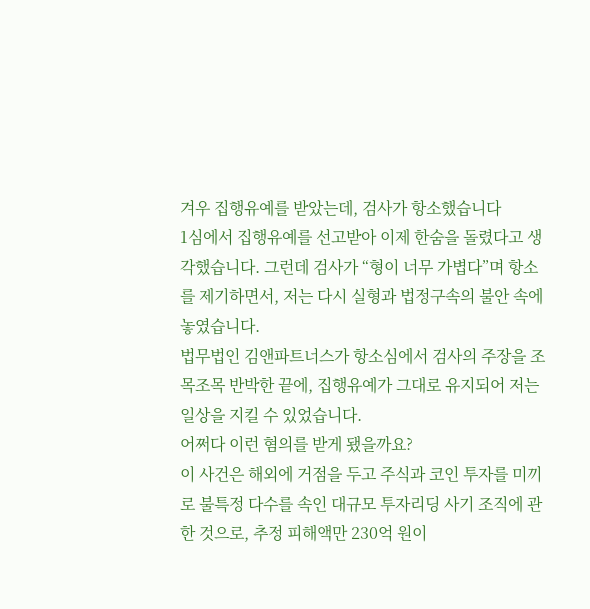겨우 집행유예를 받았는데, 검사가 항소했습니다
1심에서 집행유예를 선고받아 이제 한숨을 돌렸다고 생각했습니다. 그런데 검사가 “형이 너무 가볍다”며 항소를 제기하면서, 저는 다시 실형과 법정구속의 불안 속에 놓였습니다.
법무법인 김앤파트너스가 항소심에서 검사의 주장을 조목조목 반박한 끝에, 집행유예가 그대로 유지되어 저는 일상을 지킬 수 있었습니다.
어쩌다 이런 혐의를 받게 됐을까요?
이 사건은 해외에 거점을 두고 주식과 코인 투자를 미끼로 불특정 다수를 속인 대규모 투자리딩 사기 조직에 관한 것으로, 추정 피해액만 230억 원이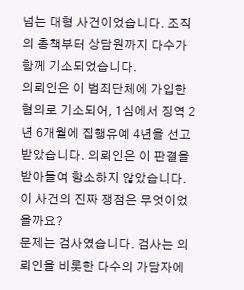넘는 대형 사건이었습니다. 조직의 총책부터 상담원까지 다수가 함께 기소되었습니다.
의뢰인은 이 범죄단체에 가입한 혐의로 기소되어, 1심에서 징역 2년 6개월에 집행유예 4년을 선고받았습니다. 의뢰인은 이 판결을 받아들여 항소하지 않았습니다.
이 사건의 진짜 쟁점은 무엇이었을까요?
문제는 검사였습니다. 검사는 의뢰인을 비롯한 다수의 가담자에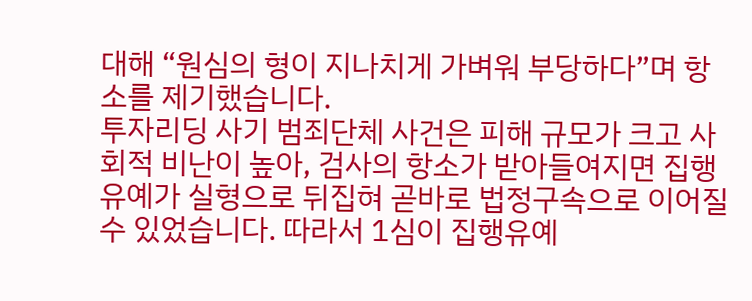대해 “원심의 형이 지나치게 가벼워 부당하다”며 항소를 제기했습니다.
투자리딩 사기 범죄단체 사건은 피해 규모가 크고 사회적 비난이 높아, 검사의 항소가 받아들여지면 집행유예가 실형으로 뒤집혀 곧바로 법정구속으로 이어질 수 있었습니다. 따라서 1심이 집행유예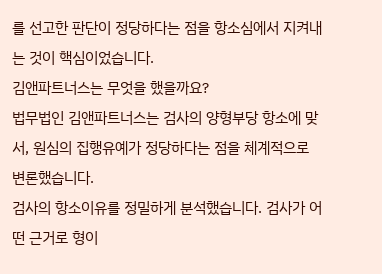를 선고한 판단이 정당하다는 점을 항소심에서 지켜내는 것이 핵심이었습니다.
김앤파트너스는 무엇을 했을까요?
법무법인 김앤파트너스는 검사의 양형부당 항소에 맞서, 원심의 집행유예가 정당하다는 점을 체계적으로 변론했습니다.
검사의 항소이유를 정밀하게 분석했습니다. 검사가 어떤 근거로 형이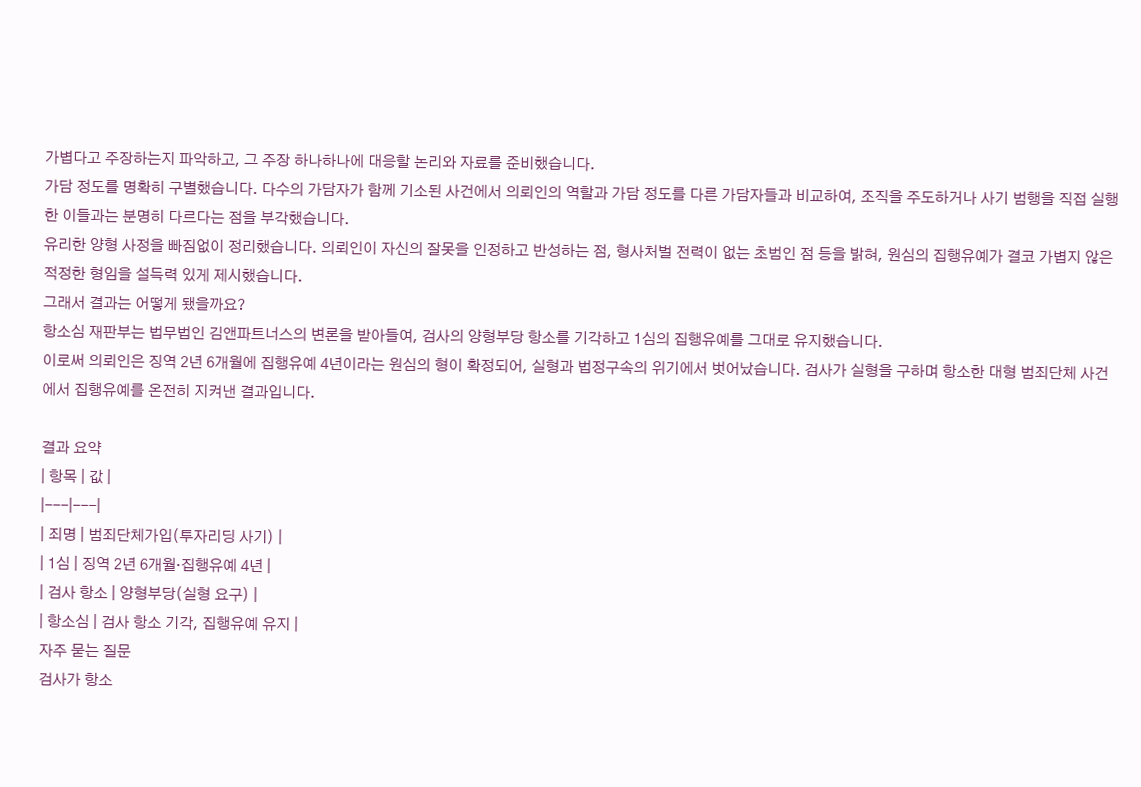가볍다고 주장하는지 파악하고, 그 주장 하나하나에 대응할 논리와 자료를 준비했습니다.
가담 정도를 명확히 구별했습니다. 다수의 가담자가 함께 기소된 사건에서 의뢰인의 역할과 가담 정도를 다른 가담자들과 비교하여, 조직을 주도하거나 사기 범행을 직접 실행한 이들과는 분명히 다르다는 점을 부각했습니다.
유리한 양형 사정을 빠짐없이 정리했습니다. 의뢰인이 자신의 잘못을 인정하고 반성하는 점, 형사처벌 전력이 없는 초범인 점 등을 밝혀, 원심의 집행유예가 결코 가볍지 않은 적정한 형임을 설득력 있게 제시했습니다.
그래서 결과는 어떻게 됐을까요?
항소심 재판부는 법무법인 김앤파트너스의 변론을 받아들여, 검사의 양형부당 항소를 기각하고 1심의 집행유예를 그대로 유지했습니다.
이로써 의뢰인은 징역 2년 6개월에 집행유예 4년이라는 원심의 형이 확정되어, 실형과 법정구속의 위기에서 벗어났습니다. 검사가 실형을 구하며 항소한 대형 범죄단체 사건에서 집행유예를 온전히 지켜낸 결과입니다.

결과 요약
| 항목 | 값 |
|---|---|
| 죄명 | 범죄단체가입(투자리딩 사기) |
| 1심 | 징역 2년 6개월·집행유예 4년 |
| 검사 항소 | 양형부당(실형 요구) |
| 항소심 | 검사 항소 기각, 집행유예 유지 |
자주 묻는 질문
검사가 항소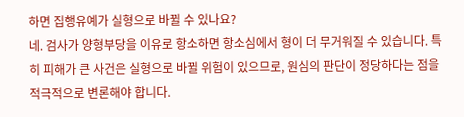하면 집행유예가 실형으로 바뀔 수 있나요?
네. 검사가 양형부당을 이유로 항소하면 항소심에서 형이 더 무거워질 수 있습니다. 특히 피해가 큰 사건은 실형으로 바뀔 위험이 있으므로, 원심의 판단이 정당하다는 점을 적극적으로 변론해야 합니다.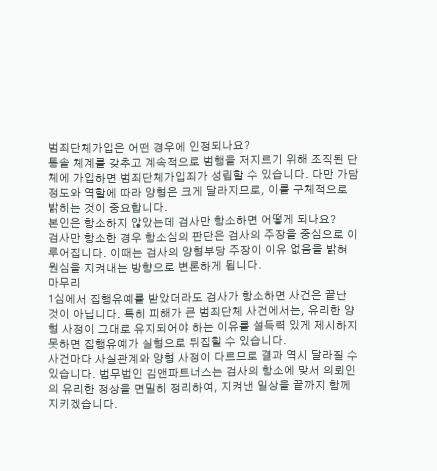범죄단체가입은 어떤 경우에 인정되나요?
통솔 체계를 갖추고 계속적으로 범행을 저지르기 위해 조직된 단체에 가입하면 범죄단체가입죄가 성립할 수 있습니다. 다만 가담 정도와 역할에 따라 양형은 크게 달라지므로, 이를 구체적으로 밝히는 것이 중요합니다.
본인은 항소하지 않았는데 검사만 항소하면 어떻게 되나요?
검사만 항소한 경우 항소심의 판단은 검사의 주장을 중심으로 이루어집니다. 이때는 검사의 양형부당 주장이 이유 없음을 밝혀 원심을 지켜내는 방향으로 변론하게 됩니다.
마무리
1심에서 집행유예를 받았더라도 검사가 항소하면 사건은 끝난 것이 아닙니다. 특히 피해가 큰 범죄단체 사건에서는, 유리한 양형 사정이 그대로 유지되어야 하는 이유를 설득력 있게 제시하지 못하면 집행유예가 실형으로 뒤집힐 수 있습니다.
사건마다 사실관계와 양형 사정이 다르므로 결과 역시 달라질 수 있습니다. 법무법인 김앤파트너스는 검사의 항소에 맞서 의뢰인의 유리한 정상을 면밀히 정리하여, 지켜낸 일상을 끝까지 함께 지키겠습니다.